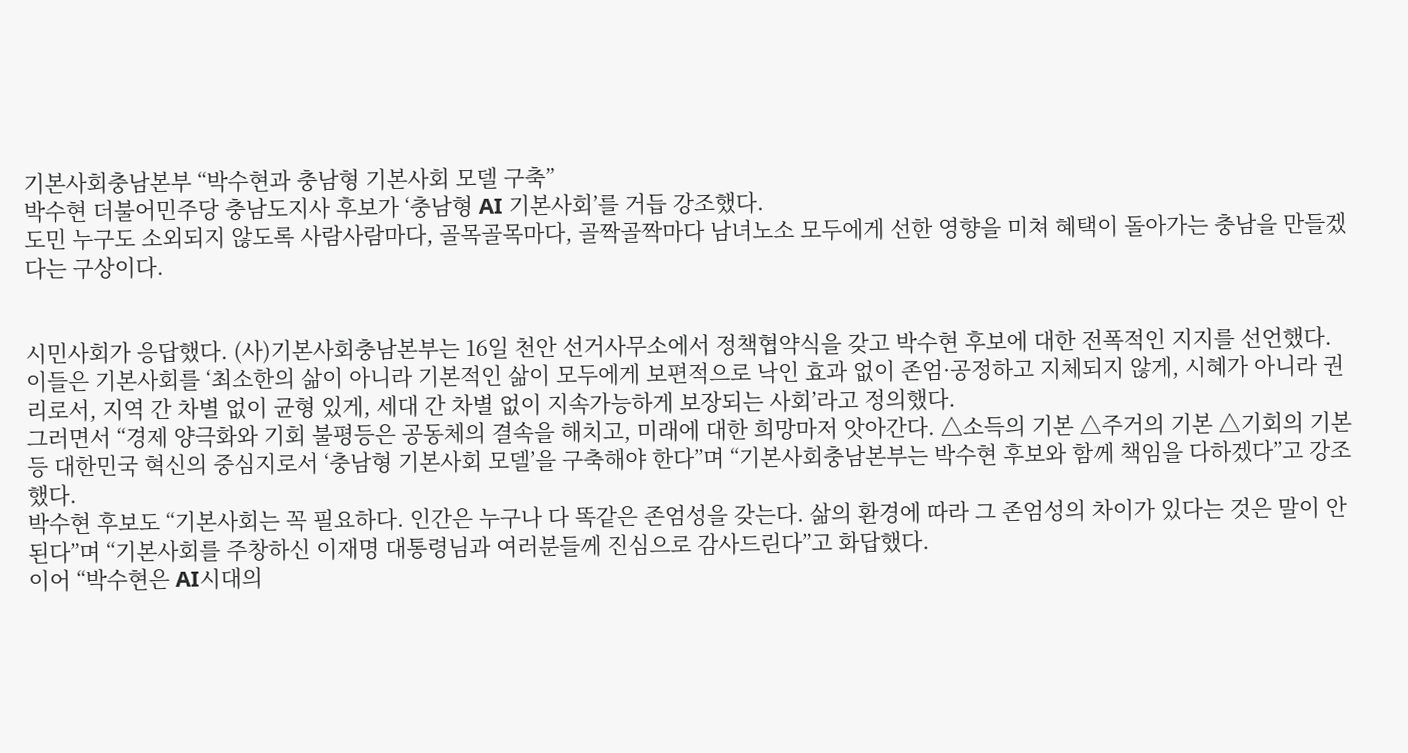기본사회충남본부 “박수현과 충남형 기본사회 모델 구축”
박수현 더불어민주당 충남도지사 후보가 ‘충남형 AI 기본사회’를 거듭 강조했다.
도민 누구도 소외되지 않도록 사람사람마다, 골목골목마다, 골짝골짝마다 남녀노소 모두에게 선한 영향을 미쳐 혜택이 돌아가는 충남을 만들겠다는 구상이다.


시민사회가 응답했다. (사)기본사회충남본부는 16일 천안 선거사무소에서 정책협약식을 갖고 박수현 후보에 대한 전폭적인 지지를 선언했다.
이들은 기본사회를 ‘최소한의 삶이 아니라 기본적인 삶이 모두에게 보편적으로 낙인 효과 없이 존엄·공정하고 지체되지 않게, 시혜가 아니라 권리로서, 지역 간 차별 없이 균형 있게, 세대 간 차별 없이 지속가능하게 보장되는 사회’라고 정의했다.
그러면서 “경제 양극화와 기회 불평등은 공동체의 결속을 해치고, 미래에 대한 희망마저 앗아간다. △소득의 기본 △주거의 기본 △기회의 기본 등 대한민국 혁신의 중심지로서 ‘충남형 기본사회 모델’을 구축해야 한다”며 “기본사회충남본부는 박수현 후보와 함께 책임을 다하겠다”고 강조했다.
박수현 후보도 “기본사회는 꼭 필요하다. 인간은 누구나 다 똑같은 존엄성을 갖는다. 삶의 환경에 따라 그 존엄성의 차이가 있다는 것은 말이 안된다”며 “기본사회를 주창하신 이재명 대통령님과 여러분들께 진심으로 감사드린다”고 화답했다.
이어 “박수현은 AI시대의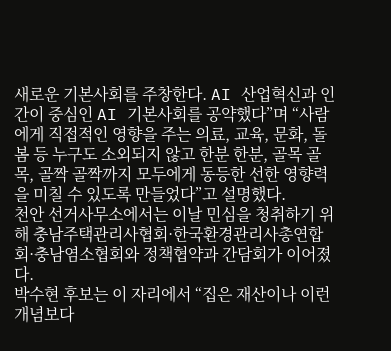새로운 기본사회를 주창한다. AI 산업혁신과 인간이 중심인 AI 기본사회를 공약했다”며 “사람에게 직접적인 영향을 주는 의료, 교육, 문화, 돌봄 등 누구도 소외되지 않고 한분 한분, 골목 골목, 골짝 골짝까지 모두에게 동등한 선한 영향력을 미칠 수 있도록 만들었다”고 설명했다.
천안 선거사무소에서는 이날 민심을 청취하기 위해 충남주택관리사협회·한국환경관리사총연합회·충남염소협회와 정책협약과 간담회가 이어졌다.
박수현 후보는 이 자리에서 “집은 재산이나 이런 개념보다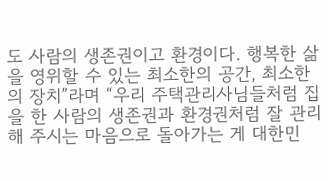도 사람의 생존권이고 환경이다. 행복한 삶을 영위할 수 있는 최소한의 공간, 최소한의 장치”라며 “우리 주택관리사님들처럼 집을 한 사람의 생존권과 환경권처럼 잘 관리해 주시는 마음으로 돌아가는 게 대한민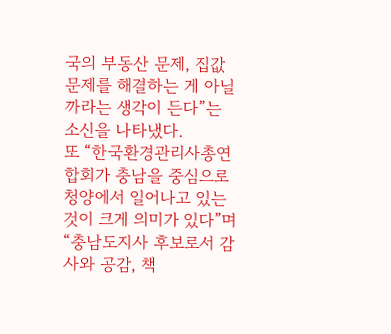국의 부동산 문제, 집값 문제를 해결하는 게 아닐까라는 생각이 든다”는 소신을 나타냈다.
또 “한국환경관리사총연합회가 충남을 중심으로 청양에서 일어나고 있는 것이 크게 의미가 있다”며 “충남도지사 후보로서 감사와 공감, 책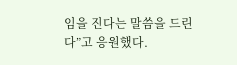임을 진다는 말씀을 드린다”고 응원했다.